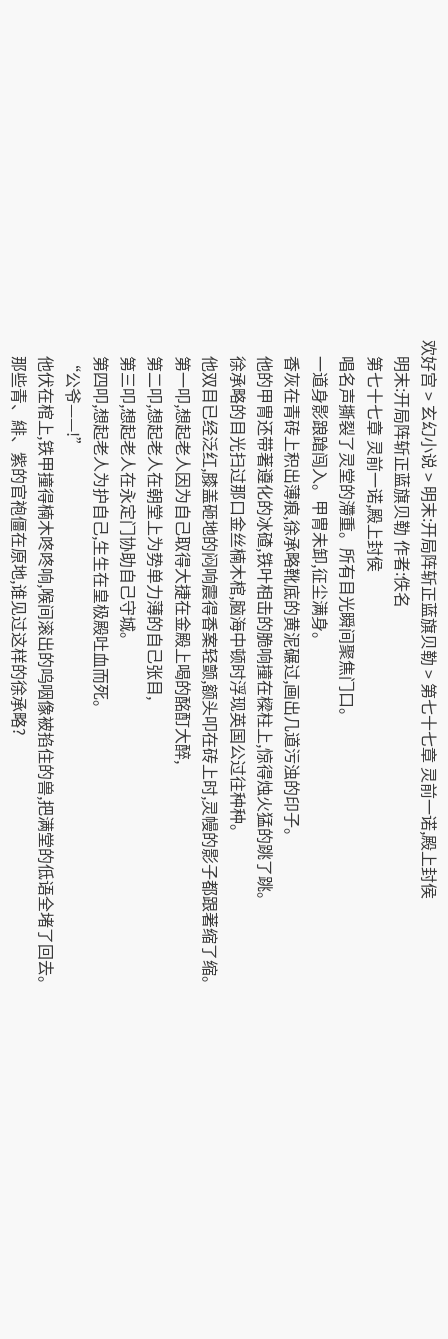欢好宫 > 玄幻小说 > 明末:开局阵斩正蓝旗贝勒 > 第七十七章 灵前一诺,殿上封侯
    明末:开局阵斩正蓝旗贝勒 作者:佚名
    第七十七章 灵前一诺,殿上封侯
    唱名声撕裂了灵堂的滯重。所有目光瞬间聚焦门口。
    一道身影踉蹌闯入。甲冑未卸,征尘满身。
    香灰在青砖上积出薄痕,徐承略靴底的黄泥碾过,画出几道污浊的印子。
    他的甲冑还带著遵化的冰碴,铁叶相击的脆响撞在樑柱上,惊得烛火猛的跳了跳。
    徐承略的目光扫过那口金丝楠木棺,脑海中顿时浮现英国公过往种种。
    他双目已经泛红,膝盖砸地的闷响震得香案轻颤,额头叩在砖上时,灵幔的影子都跟著缩了缩。
    第一叩,想起老人因为自己取得大捷在金殿上喝的酩酊大醉,
    第二叩,想起老人在朝堂上为势单力薄的自己张目,
    第三叩,想起老人在永定门协助自己守城。
    第四叩,想起老人为护自己,生生在皇极殿吐血而死。
    “公爷——!”
    他伏在棺上,铁甲撞得楠木咚咚响,喉间滚出的呜咽像被掐住的兽,把满堂的低语全堵了回去。
    那些青、緋、紫的官袍僵在原地,谁见过这样的徐承略?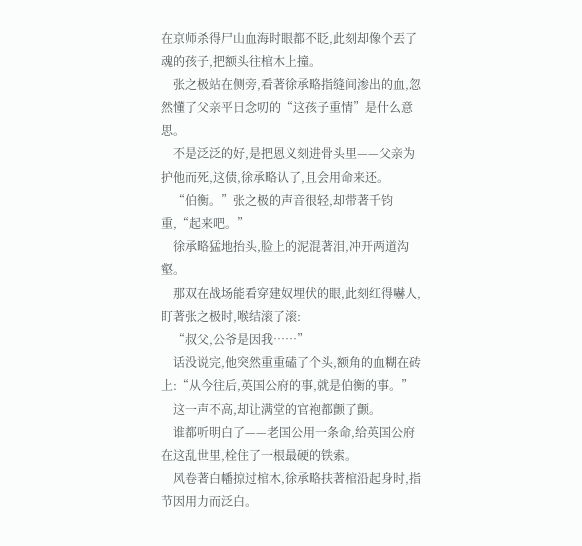在京师杀得尸山血海时眼都不眨,此刻却像个丟了魂的孩子,把额头往棺木上撞。
    张之极站在侧旁,看著徐承略指缝间渗出的血,忽然懂了父亲平日念叨的“这孩子重情”是什么意思。
    不是泛泛的好,是把恩义刻进骨头里——父亲为护他而死,这债,徐承略认了,且会用命来还。
    “伯衡。”张之极的声音很轻,却带著千钧重,“起来吧。”
    徐承略猛地抬头,脸上的泥混著泪,冲开两道沟壑。
    那双在战场能看穿建奴埋伏的眼,此刻红得嚇人,盯著张之极时,喉结滚了滚:
    “叔父,公爷是因我……”
    话没说完,他突然重重磕了个头,额角的血糊在砖上:“从今往后,英国公府的事,就是伯衡的事。”
    这一声不高,却让满堂的官袍都颤了颤。
    谁都听明白了——老国公用一条命,给英国公府在这乱世里,栓住了一根最硬的铁索。
    风卷著白幡掠过棺木,徐承略扶著棺沿起身时,指节因用力而泛白。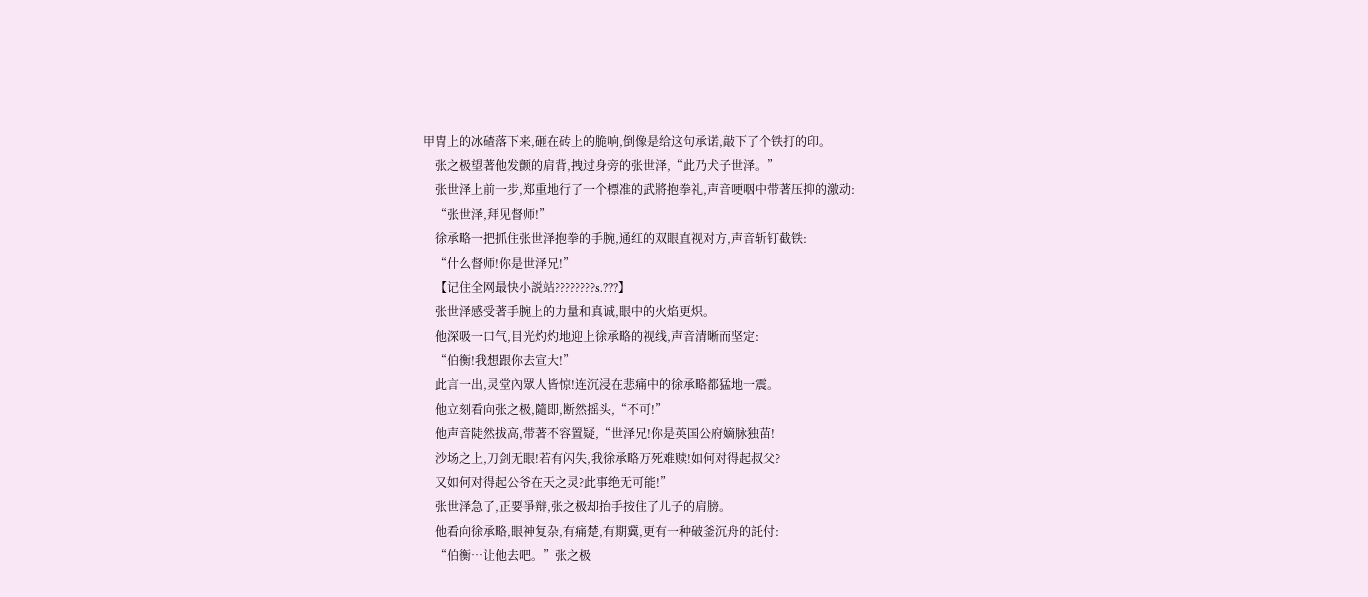甲冑上的冰碴落下来,砸在砖上的脆响,倒像是给这句承诺,敲下了个铁打的印。
    张之极望著他发颤的肩背,拽过身旁的张世泽,“此乃犬子世泽。”
    张世泽上前一步,郑重地行了一个標准的武將抱拳礼,声音哽咽中带著压抑的激动:
    “张世泽,拜见督师!”
    徐承略一把抓住张世泽抱拳的手腕,通红的双眼直视对方,声音斩钉截铁:
    “什么督师!你是世泽兄!”
    【记住全网最快小説站????????s.???】
    张世泽感受著手腕上的力量和真诚,眼中的火焰更炽。
    他深吸一口气,目光灼灼地迎上徐承略的视线,声音清晰而坚定:
    “伯衡!我想跟你去宣大!”
    此言一出,灵堂內眾人皆惊!连沉浸在悲痛中的徐承略都猛地一震。
    他立刻看向张之极,隨即,断然摇头,“不可!”
    他声音陡然拔高,带著不容置疑,“世泽兄!你是英国公府嫡脉独苗!
    沙场之上,刀剑无眼!若有闪失,我徐承略万死难赎!如何对得起叔父?
    又如何对得起公爷在天之灵?此事绝无可能!”
    张世泽急了,正要爭辩,张之极却抬手按住了儿子的肩膀。
    他看向徐承略,眼神复杂,有痛楚,有期冀,更有一种破釜沉舟的託付:
    “伯衡…让他去吧。”张之极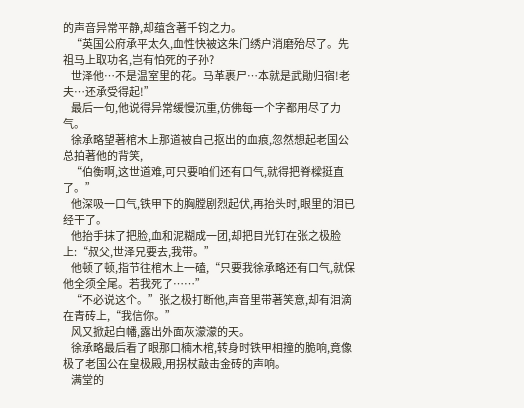的声音异常平静,却蕴含著千钧之力。
    “英国公府承平太久,血性快被这朱门绣户消磨殆尽了。先祖马上取功名,岂有怕死的子孙?
    世泽他…不是温室里的花。马革裹尸…本就是武勛归宿!老夫…还承受得起!”
    最后一句,他说得异常缓慢沉重,仿佛每一个字都用尽了力气。
    徐承略望著棺木上那道被自己抠出的血痕,忽然想起老国公总拍著他的背笑,
    “伯衡啊,这世道难,可只要咱们还有口气,就得把脊樑挺直了。”
    他深吸一口气,铁甲下的胸膛剧烈起伏,再抬头时,眼里的泪已经干了。
    他抬手抹了把脸,血和泥糊成一团,却把目光钉在张之极脸上:“叔父,世泽兄要去,我带。”
    他顿了顿,指节往棺木上一磕,“只要我徐承略还有口气,就保他全须全尾。若我死了……”
    “不必说这个。”张之极打断他,声音里带著笑意,却有泪滴在青砖上,“我信你。”
    风又掀起白幡,露出外面灰濛濛的天。
    徐承略最后看了眼那口楠木棺,转身时铁甲相撞的脆响,竟像极了老国公在皇极殿,用拐杖敲击金砖的声响。
    满堂的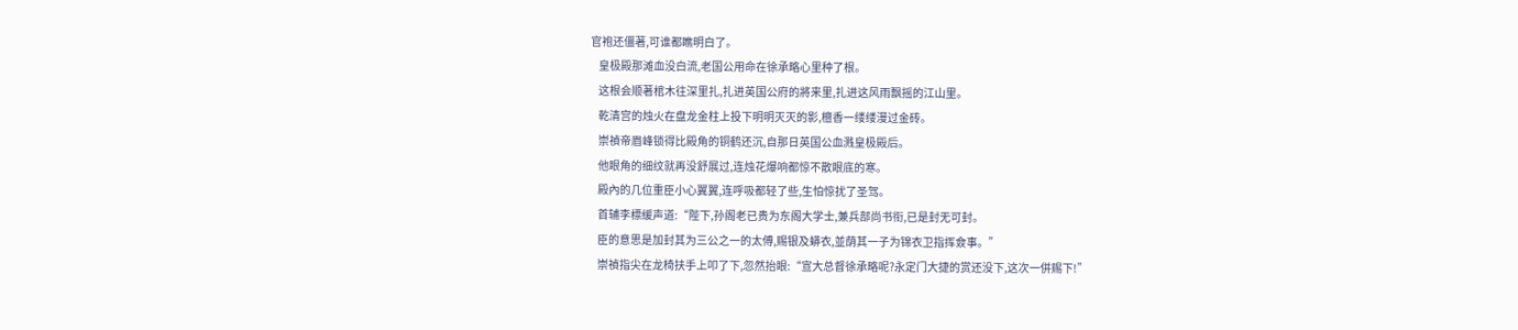官袍还僵著,可谁都瞧明白了。
    皇极殿那滩血没白流,老国公用命在徐承略心里种了根。
    这根会顺著棺木往深里扎,扎进英国公府的將来里,扎进这风雨飘摇的江山里。
    乾清宫的烛火在盘龙金柱上投下明明灭灭的影,檀香一缕缕漫过金砖。
    崇禎帝眉峰锁得比殿角的铜鹤还沉,自那日英国公血溅皇极殿后。
    他眼角的细纹就再没舒展过,连烛花爆响都惊不散眼底的寒。
    殿內的几位重臣小心翼翼,连呼吸都轻了些,生怕惊扰了圣驾。
    首辅李標缓声道:“陛下,孙阁老已贵为东阁大学士,兼兵部尚书衔,已是封无可封。
    臣的意思是加封其为三公之一的太傅,赐银及蟒衣,並荫其一子为锦衣卫指挥僉事。”
    崇禎指尖在龙椅扶手上叩了下,忽然抬眼:“宣大总督徐承略呢?永定门大捷的赏还没下,这次一併赐下!”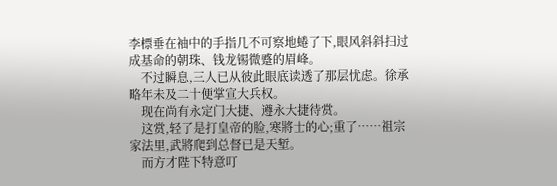李標垂在袖中的手指几不可察地蜷了下,眼风斜斜扫过成基命的朝珠、钱龙锡微蹙的眉峰。
    不过瞬息,三人已从彼此眼底读透了那层忧虑。徐承略年未及二十便掌宣大兵权。
    现在尚有永定门大捷、遵永大捷待赏。
    这赏,轻了是打皇帝的脸,寒將士的心;重了……祖宗家法里,武將爬到总督已是天堑。
    而方才陛下特意叮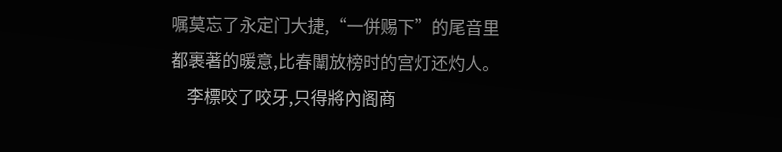嘱莫忘了永定门大捷,“一併赐下”的尾音里都裹著的暖意,比春闈放榜时的宫灯还灼人。
    李標咬了咬牙,只得將內阁商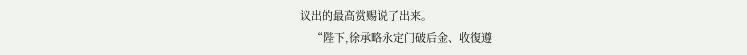议出的最高赏赐说了出来。
    “陛下,徐承略永定门破后金、收復遵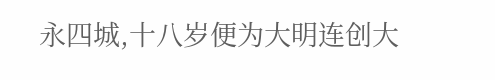永四城,十八岁便为大明连创大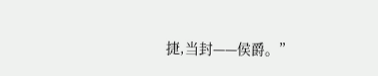捷,当封——侯爵。”